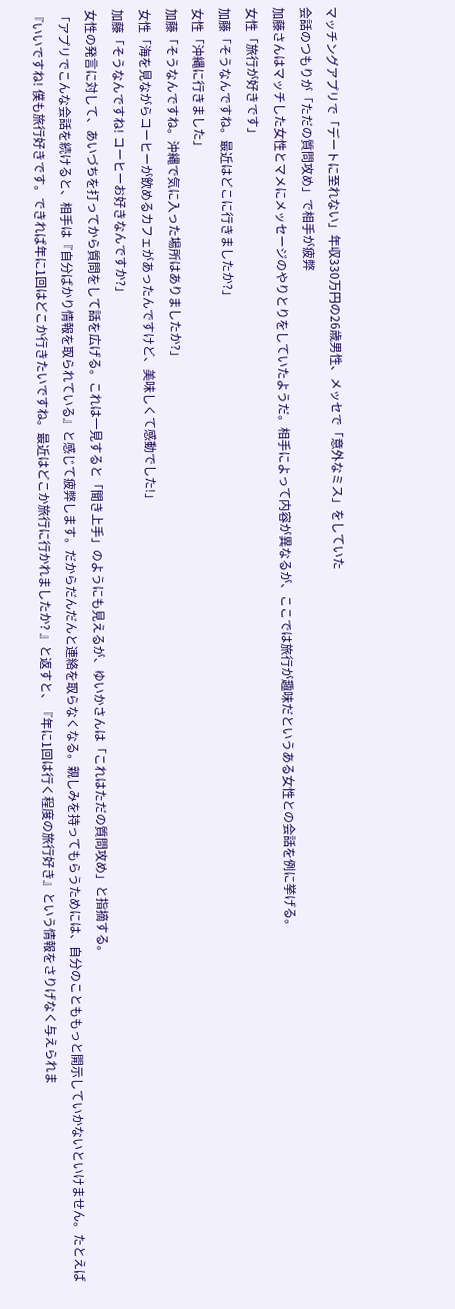マッチングアプリで「デートに至れない」年収330万円の26歳男性、メッセで「意外なミス」をしていた
会話のつもりが「ただの質問攻め」で相手が疲弊
加藤さんはマッチした女性とマメにメッセージのやりとりをしていたようだ。相手によって内容が異なるが、ここでは旅行が趣味だというある女性との会話を例に挙げる。
女性「旅行が好きです」
加藤「そうなんですね。最近はどこに行きましたか?」
女性「沖縄に行きました」
加藤「そうなんですね。沖縄で気に入った場所はありましたか?」
女性「海を見ながらコーヒーが飲めるカフェがあったんですけど、美味しくて感動でした!」
加藤「そうなんですね! コーヒーお好きなんですか?」
女性の発言に対して、あいづちを打ってから質問をして話を広げる。これは一見すると「聞き上手」のようにも見えるが、ゆいかさんは「これはただの質問攻め」と指摘する。
「アプリでこんな会話を続けると、相手は『自分ばかり情報を取られている』と感じて疲弊します。だからだんだんと連絡を取らなくなる。親しみを持ってもらうためには、自分のことももっと開示していかないといけません。たとえば『いいですね! 僕も旅行好きです。できれば年に1回はどこか行きたいですね。最近はどこか旅行に行かれましたか? 』と返すと、『年に1回は行く程度の旅行好き』という情報をさりげなく与えられま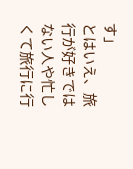す」
とはいえ、旅行が好きではない人や忙しくて旅行に行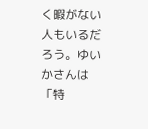く暇がない人もいるだろう。ゆいかさんは「特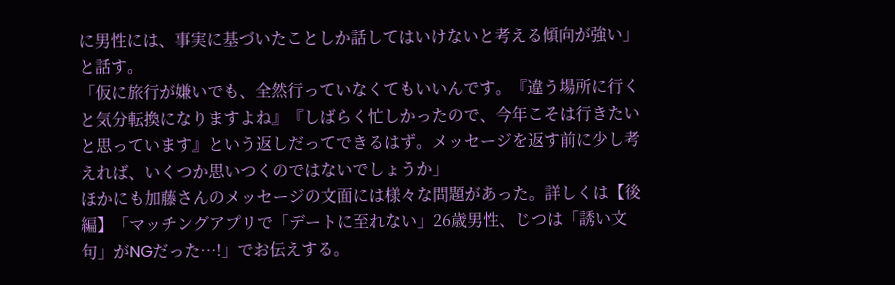に男性には、事実に基づいたことしか話してはいけないと考える傾向が強い」と話す。
「仮に旅行が嫌いでも、全然行っていなくてもいいんです。『違う場所に行くと気分転換になりますよね』『しばらく忙しかったので、今年こそは行きたいと思っています』という返しだってできるはず。メッセージを返す前に少し考えれば、いくつか思いつくのではないでしょうか」
ほかにも加藤さんのメッセージの文面には様々な問題があった。詳しくは【後編】「マッチングアプリで「デートに至れない」26歳男性、じつは「誘い文句」がNGだった…!」でお伝えする。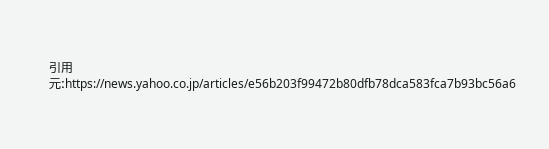引用元:https://news.yahoo.co.jp/articles/e56b203f99472b80dfb78dca583fca7b93bc56a6